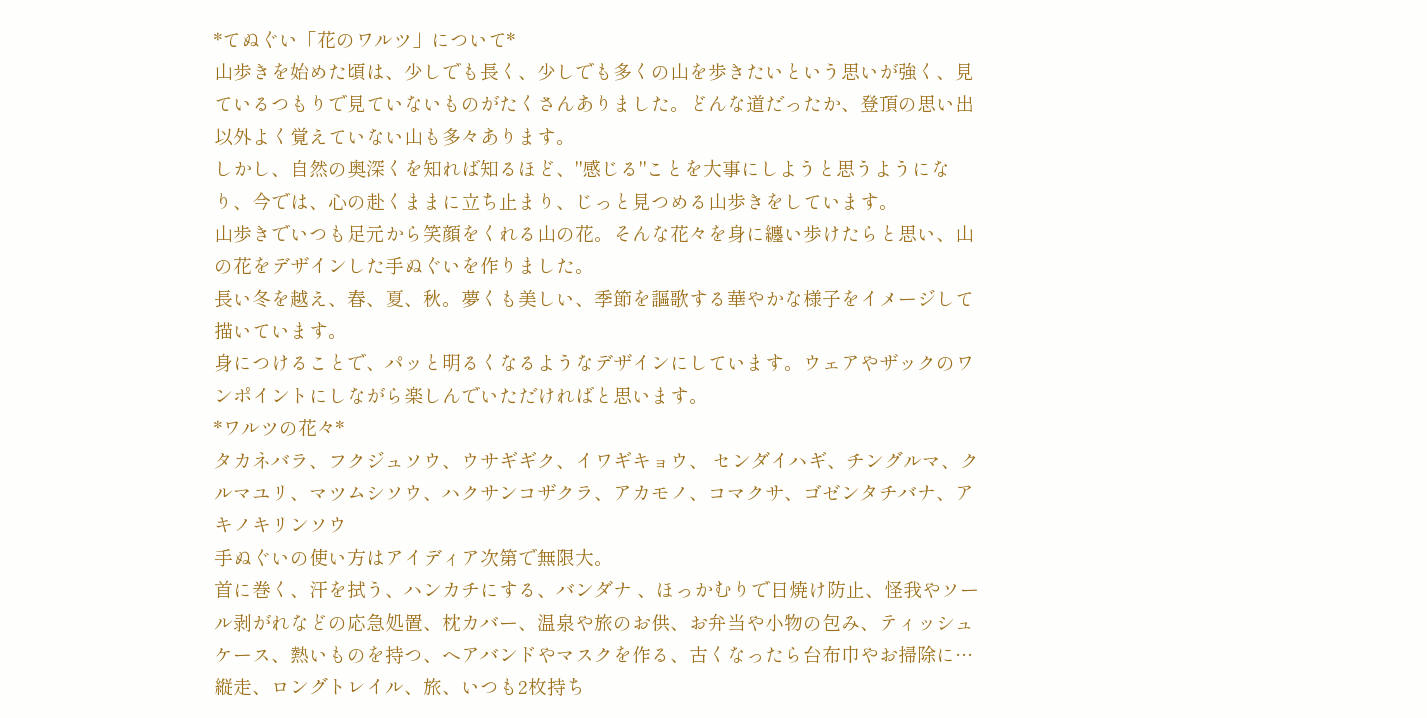*てぬぐい「花のワルツ」について*
山歩きを始めた頃は、少しでも長く、少しでも多くの山を歩きたいという思いが強く、見ているつもりで見ていないものがたくさんありました。どんな道だったか、登頂の思い出以外よく覚えていない山も多々あります。
しかし、自然の奥深くを知れば知るほど、"感じる"ことを大事にしようと思うようになり、今では、心の赴くままに立ち止まり、じっと見つめる山歩きをしています。
山歩きでいつも足元から笑顔をくれる山の花。そんな花々を身に纏い歩けたらと思い、山の花をデザインした手ぬぐいを作りました。
長い冬を越え、春、夏、秋。夢くも美しい、季節を謳歌する華やかな様子をイメージして描いています。
身につけることで、パッと明るくなるようなデザインにしています。ウェアやザックのワンポイントにしながら楽しんでいただければと思います。
*ワルツの花々*
タカネバラ、フクジュソウ、ウサギギク、イワギキョウ、 センダイハギ、チングルマ、クルマユリ、マツムシソウ、ハクサンコザクラ、アカモノ、コマクサ、ゴゼンタチバナ、アキノキリンソウ
手ぬぐいの使い方はアイディア次第で無限大。
首に巻く、汗を拭う、ハンカチにする、バンダナ 、ほっかむりで日焼け防止、怪我やソール剥がれなどの応急処置、枕カバー、温泉や旅のお供、お弁当や小物の包み、ティッシュケース、熱いものを持つ、ヘアバンドやマスクを作る、古くなったら台布巾やお掃除に…
縦走、ロングトレイル、旅、いつも2枚持ち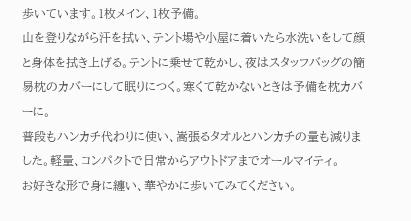歩いています。1枚メイン、1枚予備。
山を登りながら汗を拭い、テント場や小屋に着いたら水洗いをして顔と身体を拭き上げる。テントに乗せて乾かし、夜はスタッフバッグの簡易枕のカバーにして眠りにつく。寒くて乾かないときは予備を枕カバーに。
普段もハンカチ代わりに使い、嵩張るタオルとハンカチの量も減りました。軽量、コンパクトで日常からアウトドアまでオールマイティ。
お好きな形で身に纏い、華やかに歩いてみてください。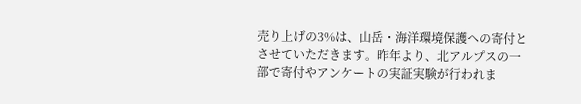売り上げの3%は、山岳・海洋環境保護への寄付とさせていただきます。昨年より、北アルプスの一部で寄付やアンケートの実証実験が行われま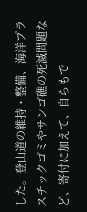した。登山道の維持・整備、海洋プラスチックゴミやサンゴ礁の死滅問題など、寄付に加えて、自らもで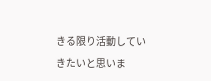きる限り活動していきたいと思いま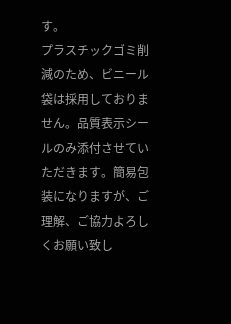す。
プラスチックゴミ削減のため、ビニール袋は採用しておりません。品質表示シールのみ添付させていただきます。簡易包装になりますが、ご理解、ご協力よろしくお願い致し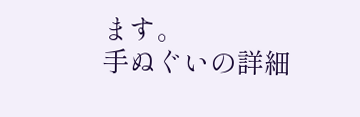ます。
手ぬぐいの詳細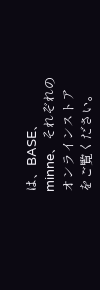は、BASE、minne、それぞれのオンラインストアをご覧ください。